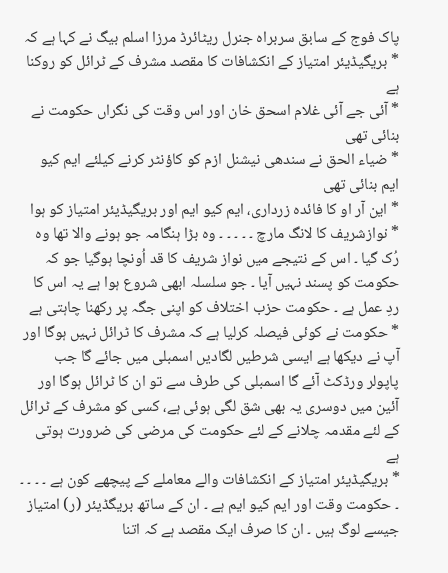پاک فوج کے سابق سربراہ جنرل ریٹائرڈ مرزا اسلم بیگ نے کہا ہے کہ
* بریگیڈیئر امتیاز کے انکشافات کا مقصد مشرف کے ٹرائل کو روکنا ہے
* آئی جے آئی غلام اسحق خان اور اس وقت کی نگراں حکومت نے بنائی تھی
* ضیاء الحق نے سندھی نیشنل ازم کو کاؤنٹر کرنے کیلئے ایم کیو ایم بنائی تھی
* این آر او کا فائدہ زرداری، ایم کیو ایم اور بریگیڈیئر امتیاز کو ہوا
* نوازشریف کا لانگ مارچ ۔ ۔ ۔ ۔ ۔ وہ بڑا ہنگامہ جو ہونے والا تھا وہ رُک گیا ۔ اس کے نتیجے میں نواز شریف کا قد اُونچا ہوگیا جو کہ حکومت کو پسند نہیں آیا ۔ جو سلسلہ ابھی شروع ہوا ہے یہ اس کا ردِ عمل ہے ۔ حکومت حزب اختلاف کو اپنی جگہ پر رکھنا چاہتی ہے
* حکومت نے کوئی فیصلہ کرلیا ہے کہ مشرف کا ٹرائل نہیں ہوگا اور آپ نے دیکھا ہے ایسی شرطیں لگادیں اسمبلی میں جائے گا جب پاپولر ورڈکٹ آئے گا اسمبلی کی طرف سے تو ان کا ٹرائل ہوگا اور آئین میں دوسری یہ بھی شق لگی ہوئی ہے، کسی کو مشرف کے ٹرائل کے لئے مقدمہ چلانے کے لئے حکومت کی مرضی کی ضرورت ہوتی ہے
* بریگیڈیئر امتیاز کے انکشافات والے معاملے کے پیچھے کون ہے ۔ ۔ ۔ ۔ ۔ حکومت وقت اور ایم کیو ایم ہے ۔ ان کے ساتھ بریگڈیئر (ر) امتیاز جیسے لوگ ہیں ۔ ان کا صرف ایک مقصد ہے کہ اتنا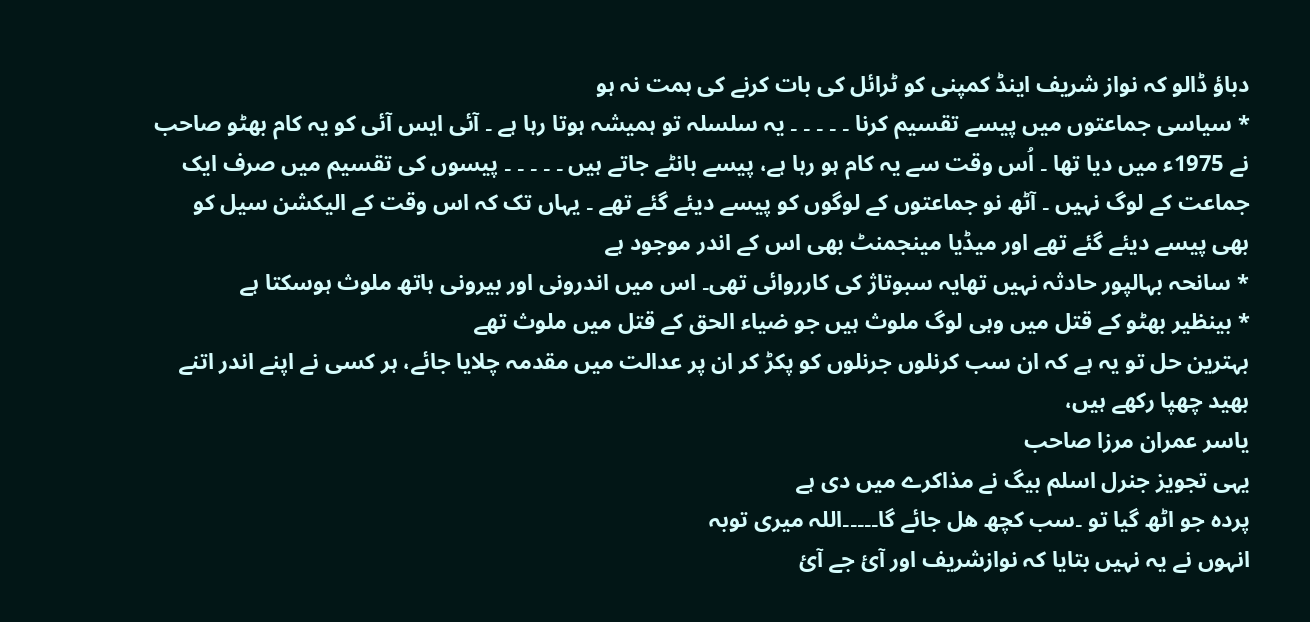دباؤ ڈالو کہ نواز شریف اینڈ کمپنی کو ٹرائل کی بات کرنے کی ہمت نہ ہو
* سیاسی جماعتوں میں پیسے تقسیم کرنا ۔ ۔ ۔ ۔ ۔ یہ سلسلہ تو ہمیشہ ہوتا رہا ہے ۔ آئی ایس آئی کو یہ کام بھٹو صاحب نے 1975ء میں دیا تھا ۔ اُس وقت سے یہ کام ہو رہا ہے، پیسے بانٹے جاتے ہیں ۔ ۔ ۔ ۔ ۔ پیسوں کی تقسیم میں صرف ایک جماعت کے لوگ نہیں ۔ آٹھ نو جماعتوں کے لوگوں کو پیسے دیئے گئے تھے ۔ یہاں تک کہ اس وقت کے الیکشن سیل کو بھی پیسے دیئے گئے تھے اور میڈیا مینجمنٹ بھی اس کے اندر موجود ہے
* سانحہ بہالپور حادثہ نہیں تھایہ سبوتاژ کی کارروائی تھی۔ اس میں اندرونی اور بیرونی ہاتھ ملوث ہوسکتا ہے
* بینظیر بھٹو کے قتل میں وہی لوگ ملوث ہیں جو ضیاء الحق کے قتل میں ملوث تھے
بہترین حل تو یہ ہے کہ ان سب کرنلوں جرنلوں کو پکڑ کر ان پر عدالت میں مقدمہ چلایا جائے، ہر کسی نے اپنے اندر اتنے بھید چھپا رکھے ہیں،
یاسر عمران مرزا صاحب
یہی تجویز جنرل اسلم بیگ نے مذاکرے میں دی ہے
پردہ جو اٹھ گیا تو ۔سب کچھ ھل جائے گا۔۔۔۔۔اللہ میری توبہ
انہوں نے یہ نہیں بتایا کہ نوازشریف اور آئ جے آئ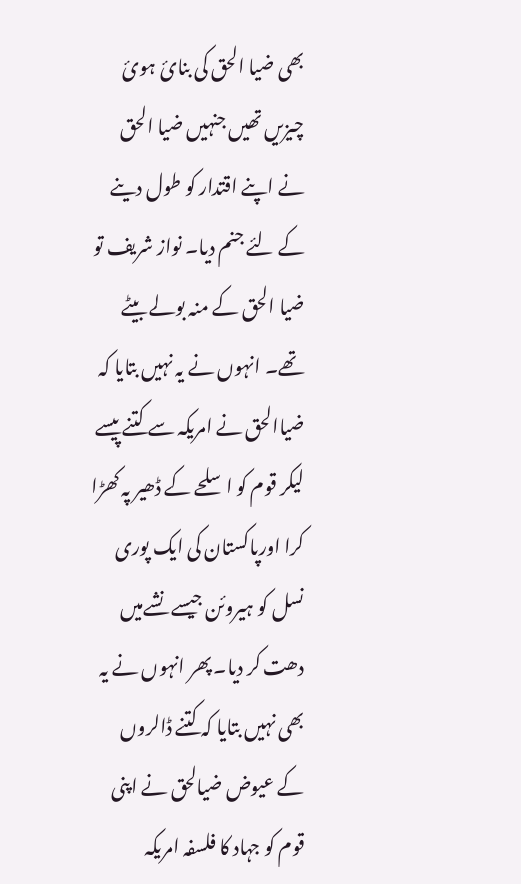بھی ضیا الحق کی بنائ ہوئ چیزیں تھیں جنہیں ضیا الحق نے اپنے اقتدار کو طول دینے کے لئے جنم دیا۔ نواز شریف تو ضیا الحق کے منہ بولے بیٹے تھے۔ انہوں نے یہ نہیں بتایا کہ ضیاالحق نے امریکہ سے کتنے پیسے لیکر قوم کو اسلحے کے ڈھیر پہ کھڑا کرا اورپاکستان کی ایک پوری نسل کو ہیروئن جیسے نشےمیں دھت کر دیا۔ پھر انہوں نے یہ بھی نہیں بتایا کہ کتنے ڈالروں کے عیوض ضیالحق نے اپنی قوم کو جہاد کا فلسفہ امریکہ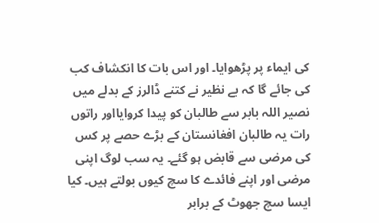کی ایماء پر پڑھوایا۔ اور اس بات کا انکشاف کب کی جائے گا کہ بے نظیر نے کتنے ڈالرز کے بدلے میں نصیر اللہ بابر سے طالبان کو پیدا کروایااور راتوں رات یہ طالبان افغانستان کے بڑے حصے پر کس کی مرضی سے قابض ہو گئے۔ یہ سب لوگ اپنی مرضی اور اپنے فائدے کا سچ کیوں بولتے ہیں۔ کیا ایسا سچ جھوٹ کے برابر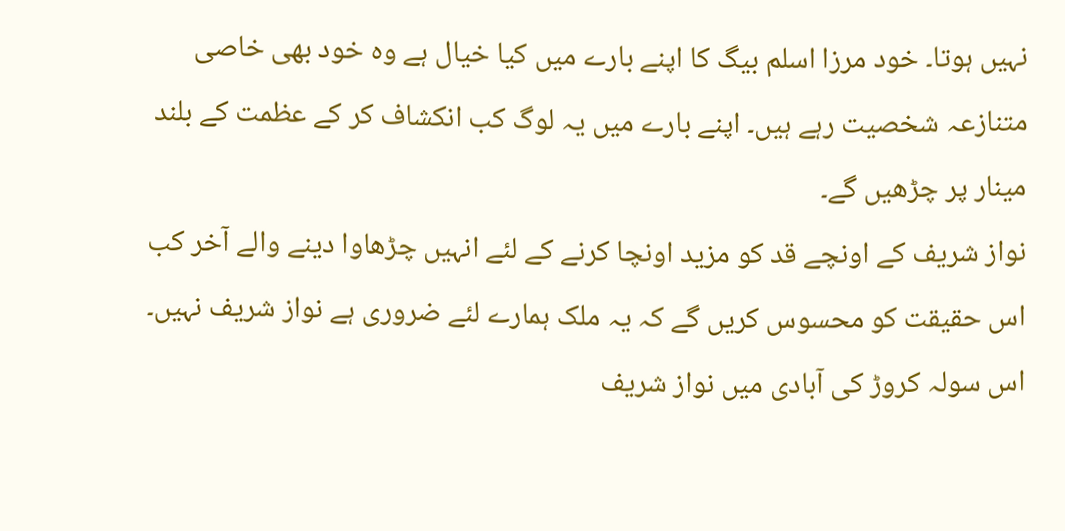نہیں ہوتا۔ خود مرزا اسلم بیگ کا اپنے بارے میں کیا خیال ہے وہ خود بھی خاصی متنازعہ شخصیت رہے ہیں۔ اپنے بارے میں یہ لوگ کب انکشاف کر کے عظمت کے بلند مینار پر چڑھیں گے۔
نواز شریف کے اونچے قد کو مزید اونچا کرنے کے لئے انہیں چڑھاوا دینے والے آخر کب اس حقیقت کو محسوس کریں گے کہ یہ ملک ہمارے لئے ضروری ہے نواز شریف نہیں۔ اس سولہ کروڑ کی آبادی میں نواز شریف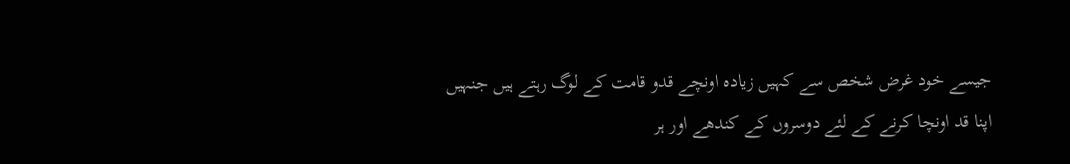جیسے خود غرض شخص سے کہیں زیادہ اونچے قدو قامت کے لوگ رہتے ہیں جنہیں اپنا قد اونچا کرنے کے لئے دوسروں کے کندھے اور ہر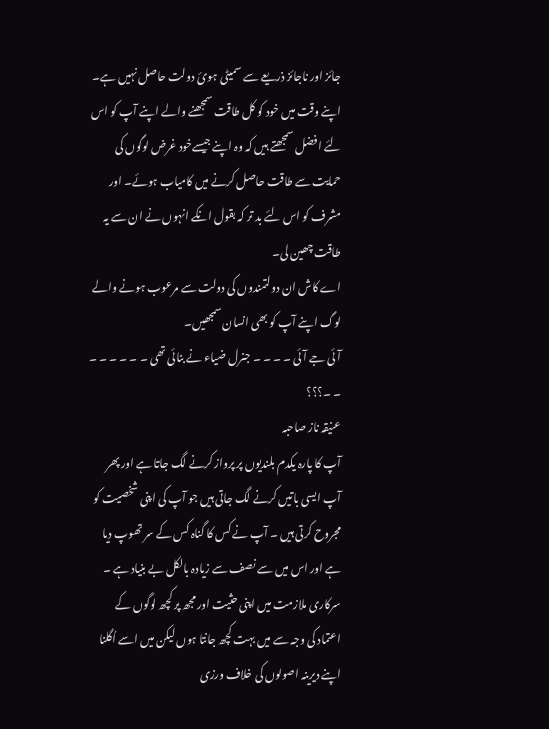جائز اور ناجائز ذریعے سے سمیٹی ہوئ دولت حاصل نہیں ہے۔
اپنے وقت میں خود کو کل طاقت سمجھنے والے اپنے آپ کو اس لئے افضل سمجھتے ہیں کہ وہ اپنے جیسےخود غرض لوگوں کی حمایت سے طاقت حاصل کرنے میں کامیاب ہوئے۔ اور مشرف کو اس لئے بد تر کہ بقول انکے انہوں نے ان سے یہ طاقت چھین لی۔
اے کاش ان دولتمندوں کی دولت سے مرعوب ہونے والے لوگ اپنے آپ کو بھی انسان سمجھیں۔
آئی جے آئی ۔ ۔ ۔ ۔ جنرل ضیاء نے بنائی تھی ۔ ۔ ۔ ۔ ۔ ۔ ۔ ۔؟؟؟
عنیقہ ناز صاحبہ
آپ کا پارہ یکدم بلندیوں پر پرواز کرنے لگ جاتا ہے اور پھر آپ ایسی باتیں کرنے لگ جاتی ہیں جو آپ کی اپنی شخصیت کو مجروح کرتی ہیں ۔ آپ نے کس کا گناہ کس کے سر تھوپ دیا ہے اور اس میں سے نصف سے زیادہ بالکل بے بنیاد ہے ۔
سرکاری ملازمت میں اپنی حثیت اور مجھ پر کچھ لوگوں کے اعتماد کی وجہ سے میں بہت کچھ جانتا ہوں لیکن میں اسے اُگلنا اپنے دیرینہ اصولوں کی خلاف ورزی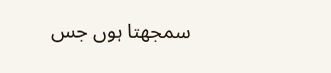سمجھتا ہوں جس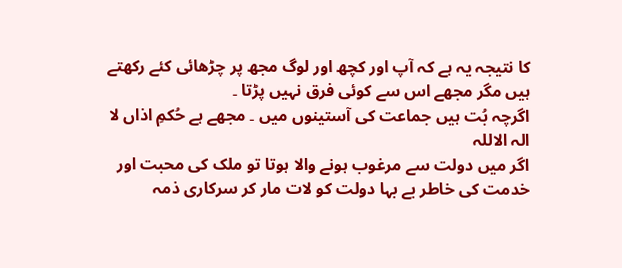کا نتیجہ یہ ہے کہ آپ اور کچھ اور لوگ مجھ پر چڑھائی کئے رکھتے ہیں مگر مجھے اس سے کوئی فرق نہیں پڑتا ۔
اگرچہ بُت ہیں جماعت کی آستینوں میں ۔ مجھے ہے حُکمِ اذاں لا الہ الاللہ
اگر میں دولت سے مرغوب ہونے والا ہوتا تو ملک کی محبت اور خدمت کی خاطر بے بہا دولت کو لات مار کر سرکاری ذمہ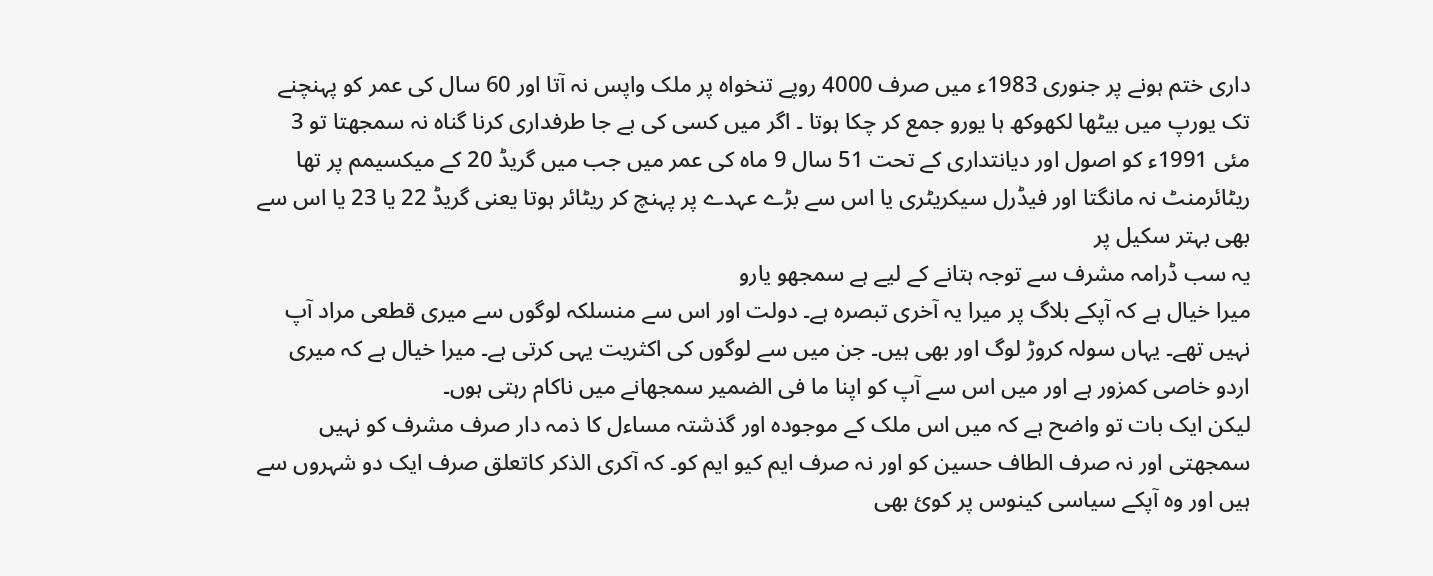داری ختم ہونے پر جنوری 1983ء میں صرف 4000 روپے تنخواہ پر ملک واپس نہ آتا اور 60 سال کی عمر کو پہنچنے تک یورپ میں بیٹھا لکھوکھ ہا یورو جمع کر چکا ہوتا ۔ اگر میں کسی کی بے جا طرفداری کرنا گناہ نہ سمجھتا تو 3 مئی 1991ء کو اصول اور دیانتداری کے تحت 51 سال 9 ماہ کی عمر میں جب میں گریڈ 20 کے میکسیمم پر تھا ریٹائرمنٹ نہ مانگتا اور فیڈرل سیکریٹری یا اس سے بڑے عہدے پر پہنچ کر ریٹائر ہوتا یعنی گریڈ 22 یا 23 یا اس سے بھی بہتر سکیل پر
یہ سب ڈرامہ مشرف سے توجہ ہتانے کے لیے ہے سمجھو یارو
میرا خیال ہے کہ آپکے بلاگ پر میرا یہ آخری تبصرہ ہے۔ دولت اور اس سے منسلکہ لوگوں سے میری قطعی مراد آپ نہیں تھے۔ یہاں سولہ کروڑ لوگ اور بھی ہیں۔ جن میں سے لوگوں کی اکثریت یہی کرتی ہے۔ میرا خیال ہے کہ میری اردو خاصی کمزور ہے اور میں اس سے آپ کو اپنا ما فی الضمیر سمجھانے میں ناکام رہتی ہوں۔
لیکن ایک بات تو واضح ہے کہ میں اس ملک کے موجودہ اور گذشتہ مساءل کا ذمہ دار صرف مشرف کو نہیں سمجھتی اور نہ صرف الطاف حسین کو اور نہ صرف ایم کیو ایم کو۔ کہ آکری الذکر کاتعلق صرف ایک دو شہروں سے ہیں اور وہ آپکے سیاسی کینوس پر کوئ بھی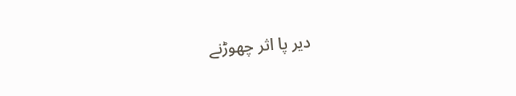دیر پا اثر چھوڑنے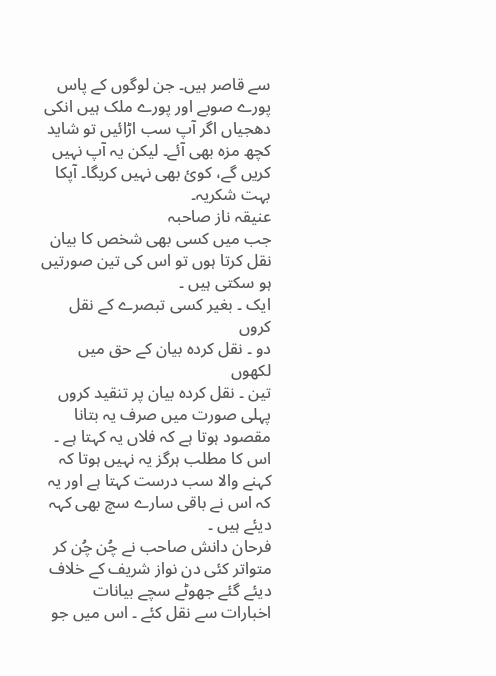سے قاصر ہیں۔ جن لوگوں کے پاس پورے صوبے اور پورے ملک ہیں انکی دھجیاں اگر آپ سب اڑائیں تو شاید کچھ مزہ بھی آئے۔ لیکن یہ آپ نہیں کریں گے، کوئ بھی نہیں کریگا۔ آپکا بہت شکریہ۔
عنيقہ ناز صاحبہ
جب میں کسی بھی شخص کا بیان نقل کرتا ہوں تو اس کی تین صورتیں ہو سکتی ہیں ۔
ایک ۔ بغیر کسی تبصرے کے نقل کروں
دو ۔ نقل کردہ بیان کے حق میں لکھوں
تین ۔ نقل کردہ بیان پر تنقید کروں
پہلی صورت میں صرف یہ بتانا مقصود ہوتا ہے کہ فلاں یہ کہتا ہے ۔ اس کا مطلب ہرگز یہ نہیں ہوتا کہ کہنے والا سب درست کہتا ہے اور یہ کہ اس نے باقی سارے سچ بھی کہہ دیئے ہیں ۔
فرحان دانش صاحب نے چُن چُن کر متواتر کئی دن نواز شریف کے خلاف دیئے گئے جھوٹے سچے بیانات اخبارات سے نقل کئے ۔ اس میں جو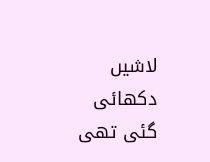لاشیں دکھائی گئی تھی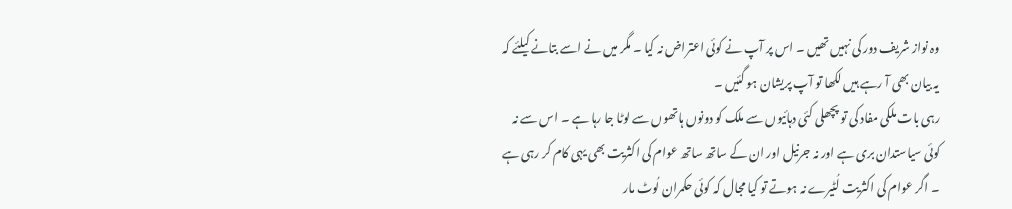وہ نواز شریف دور کی نہیں تھیں ۔ اس پر آپ نے کوئی اعتراض نہ کیا ۔ مگر میں نے اسے بتانے کیلئے کہ یہ بیان بھی آ رہے ہیں لکھا تو آپ پریشان ہو گئیں ۔
رہی بات ملکی مفاد کی تو پچھلی کئی دہائیوں سے ملک کو دونوں ہاتھوں سے لوٹا جا رہا ہے ۔ اس سے نہ کوئی سیاستدان بری ہے اور نہ جرنیل اور ان کے ساتھ ساتھ عوام کی اکثریت بھی یہی کام کر رہی ہے ۔ اگر عوام کی اکثریت لُٹیرے نہ ہوتے تو کیا مجال کہ کوئی حکمران لُوٹ مار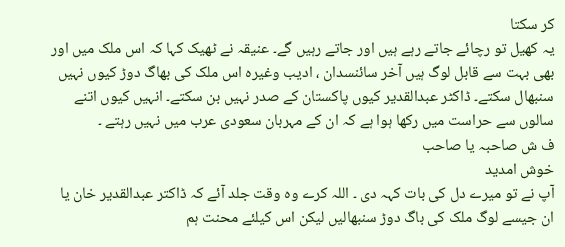کر سکتا
یہ کھیل تو رچائے جاتے رہے ہیں اور جاتے رہیں گے۔ عنیقہ نے ٹھیک کہا کہ اس ملک میں اور بھی بہت سے قابل لوگ ہیں آخر سائنسدان ، ادیب وغیرہ اس ملک کی بھاگ دوڑ کیوں نہیں سنبھال سکتے۔ ڈاکٹر عبدالقدیر کیوں پاکستان کے صدر نہیں بن سکتے۔ انہیں کیوں اتنے سالوں سے حراست میں رکھا ہوا ہے کہ ان کے مہربان سعودی عرب میں نہیں رہتے ۔
ف ش صاحبہ یا صاحب
خوش امدید
آپ نے تو میرے دل کی بات کہہ دی ۔ اللہ کرے وہ وقت جلد آئے کہ ڈاکتر عبدالقدیر خان یا ان جیسے لوگ ملک کی باگ دوڑ سنبھالیں لیکن اس کیلئے محنت ہم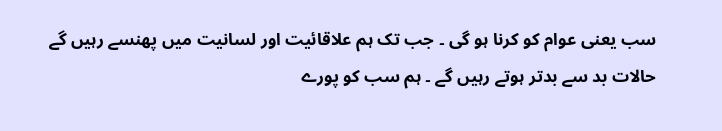سب یعنی عوام کو کرنا ہو گی ۔ جب تک ہم علاقائیت اور لسانیت میں پھنسے رہیں گے حالات بد سے بدتر ہوتے رہیں گے ۔ ہم سب کو پورے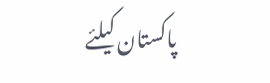پاکستان کیلئے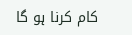کام کرنا ہو گا